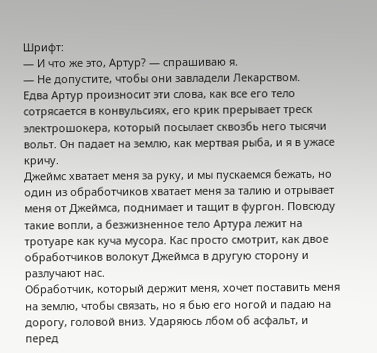Шрифт:
— И что же это, Артур? — спрашиваю я.
— Не допустите, чтобы они завладели Лекарством.
Едва Артур произносит эти слова, как все его тело сотрясается в конвульсиях, его крик прерывает треск электрошокера, который посылает сквозбь него тысячи вольт. Он падает на землю, как мертвая рыба, и я в ужасе кричу.
Джеймс хватает меня за руку, и мы пускаемся бежать, но один из обработчиков хватает меня за талию и отрывает меня от Джеймса, поднимает и тащит в фургон. Повсюду такие вопли, а безжизненное тело Артура лежит на тротуаре как куча мусора. Кас просто смотрит, как двое обработчиков волокут Джеймса в другую сторону и разлучают нас.
Обработчик, который держит меня, хочет поставить меня на землю, чтобы связать, но я бью его ногой и падаю на дорогу, головой вниз. Ударяюсь лбом об асфальт, и перед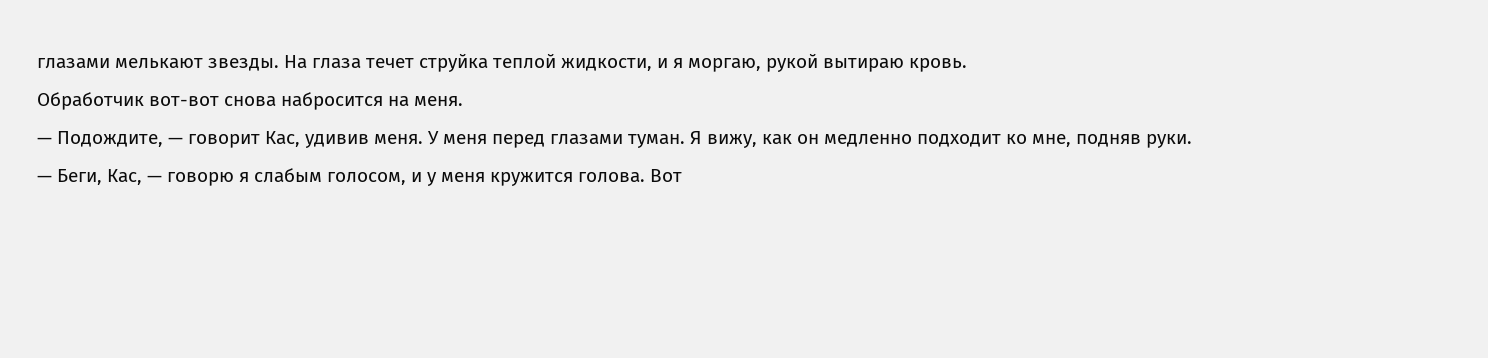глазами мелькают звезды. На глаза течет струйка теплой жидкости, и я моргаю, рукой вытираю кровь.
Обработчик вот-вот снова набросится на меня.
— Подождите, — говорит Кас, удивив меня. У меня перед глазами туман. Я вижу, как он медленно подходит ко мне, подняв руки.
— Беги, Кас, — говорю я слабым голосом, и у меня кружится голова. Вот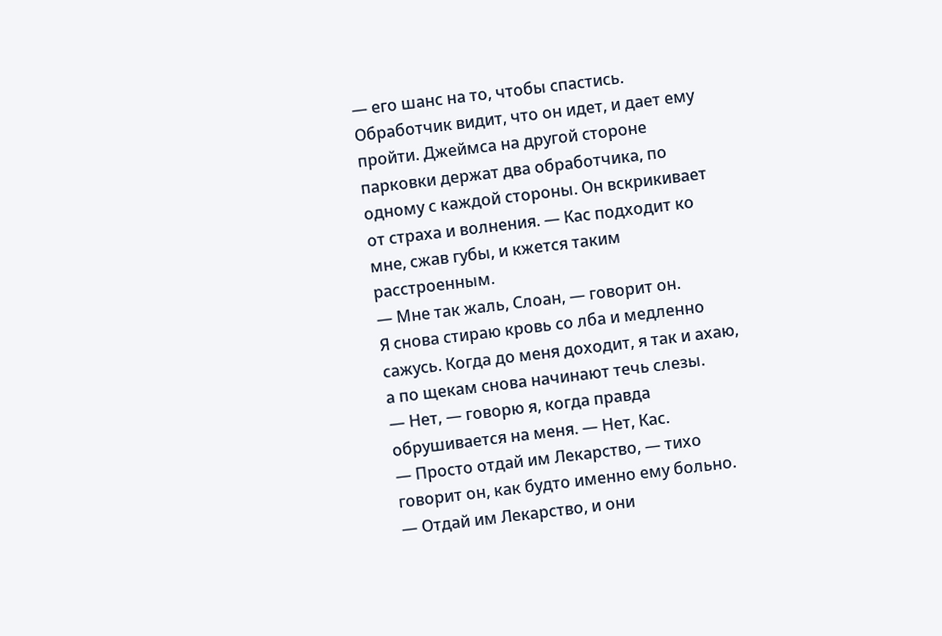— его шанс на то, чтобы спастись.
Обработчик видит, что он идет, и дает ему пройти. Джеймса на другой стороне парковки держат два обработчика, по одному с каждой стороны. Он вскрикивает от страха и волнения. — Кас подходит ко мне, сжав губы, и кжется таким расстроенным.
— Мне так жаль, Слоан, — говорит он.
Я снова стираю кровь со лба и медленно сажусь. Когда до меня доходит, я так и ахаю, а по щекам снова начинают течь слезы.
— Нет, — говорю я, когда правда обрушивается на меня. — Нет, Кас.
— Просто отдай им Лекарство, — тихо говорит он, как будто именно ему больно. — Отдай им Лекарство, и они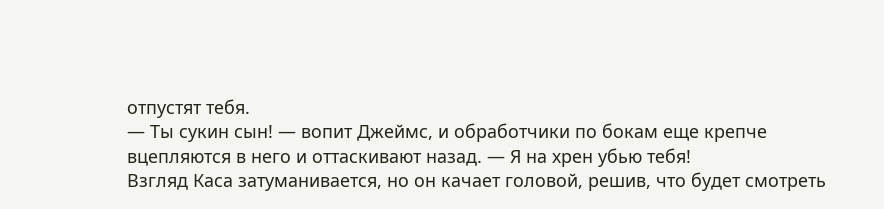отпустят тебя.
— Ты сукин сын! — вопит Джеймс, и обработчики по бокам еще крепче вцепляются в него и оттаскивают назад. — Я на хрен убью тебя!
Взгляд Каса затуманивается, но он качает головой, решив, что будет смотреть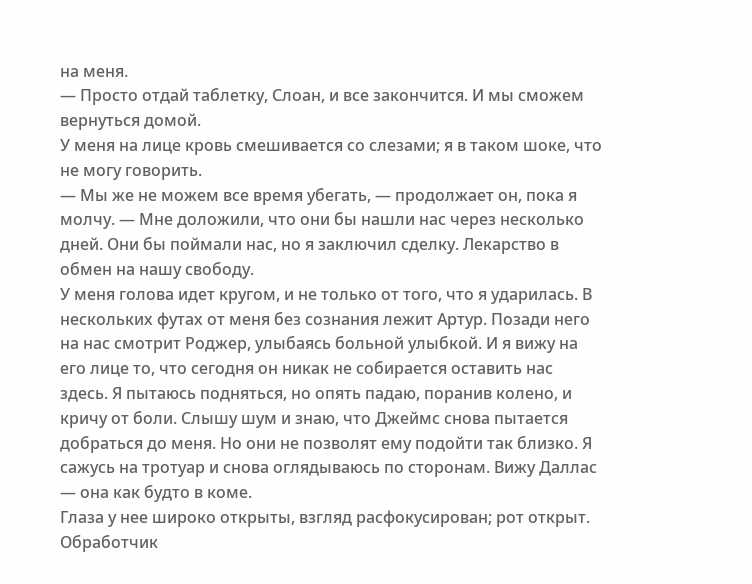на меня.
— Просто отдай таблетку, Слоан, и все закончится. И мы сможем вернуться домой.
У меня на лице кровь смешивается со слезами; я в таком шоке, что не могу говорить.
— Мы же не можем все время убегать, — продолжает он, пока я молчу. — Мне доложили, что они бы нашли нас через несколько дней. Они бы поймали нас, но я заключил сделку. Лекарство в обмен на нашу свободу.
У меня голова идет кругом, и не только от того, что я ударилась. В нескольких футах от меня без сознания лежит Артур. Позади него на нас смотрит Роджер, улыбаясь больной улыбкой. И я вижу на его лице то, что сегодня он никак не собирается оставить нас здесь. Я пытаюсь подняться, но опять падаю, поранив колено, и кричу от боли. Слышу шум и знаю, что Джеймс снова пытается добраться до меня. Но они не позволят ему подойти так близко. Я сажусь на тротуар и снова оглядываюсь по сторонам. Вижу Даллас — она как будто в коме.
Глаза у нее широко открыты, взгляд расфокусирован; рот открыт. Обработчик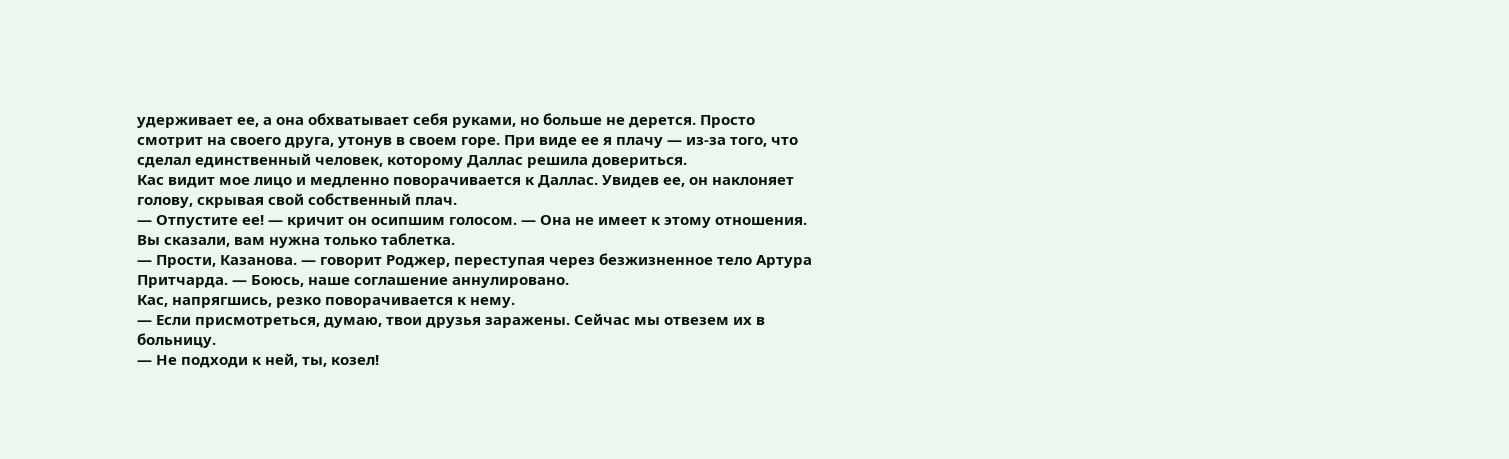удерживает ее, а она обхватывает себя руками, но больше не дерется. Просто смотрит на своего друга, утонув в своем горе. При виде ее я плачу — из-за того, что сделал единственный человек, которому Даллас решила довериться.
Кас видит мое лицо и медленно поворачивается к Даллас. Увидев ее, он наклоняет голову, скрывая свой собственный плач.
— Отпустите ее! — кричит он осипшим голосом. — Она не имеет к этому отношения. Вы сказали, вам нужна только таблетка.
— Прости, Казанова. — говорит Роджер, переступая через безжизненное тело Артура Притчарда. — Боюсь, наше соглашение аннулировано.
Кас, напрягшись, резко поворачивается к нему.
— Если присмотреться, думаю, твои друзья заражены. Сейчас мы отвезем их в больницу.
— Не подходи к ней, ты, козел!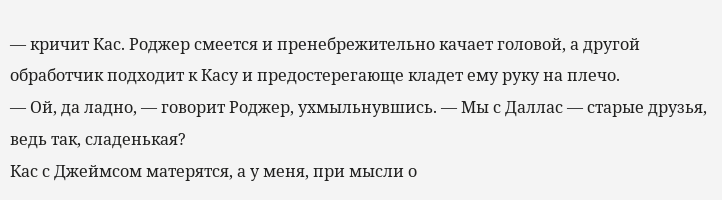— кричит Кас. Роджер смеется и пренебрежительно качает головой, а другой обработчик подходит к Касу и предостерегающе кладет ему руку на плечо.
— Ой, да ладно, — говорит Роджер, ухмыльнувшись. — Мы с Даллас — старые друзья, ведь так, сладенькая?
Кас с Джеймсом матерятся, а у меня, при мысли о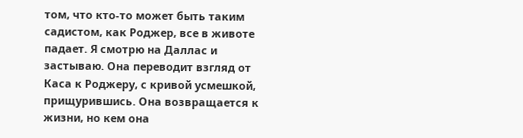том, что кто-то может быть таким садистом, как Роджер, все в животе падает. Я смотрю на Даллас и застываю. Она переводит взгляд от Каса к Роджеру, с кривой усмешкой, прищурившись. Она возвращается к жизни, но кем она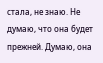стала, не знаю. Не думаю, что она будет прежней. Думаю, она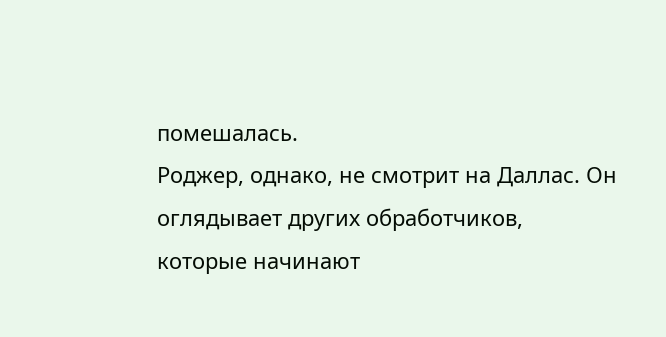помешалась.
Роджер, однако, не смотрит на Даллас. Он оглядывает других обработчиков, которые начинают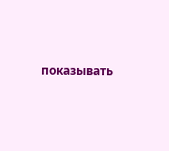показывать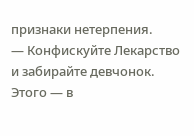признаки нетерпения.
— Конфискуйте Лекарство и забирайте девчонок. Этого — в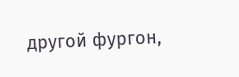другой фургон,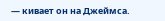— кивает он на Джеймса.